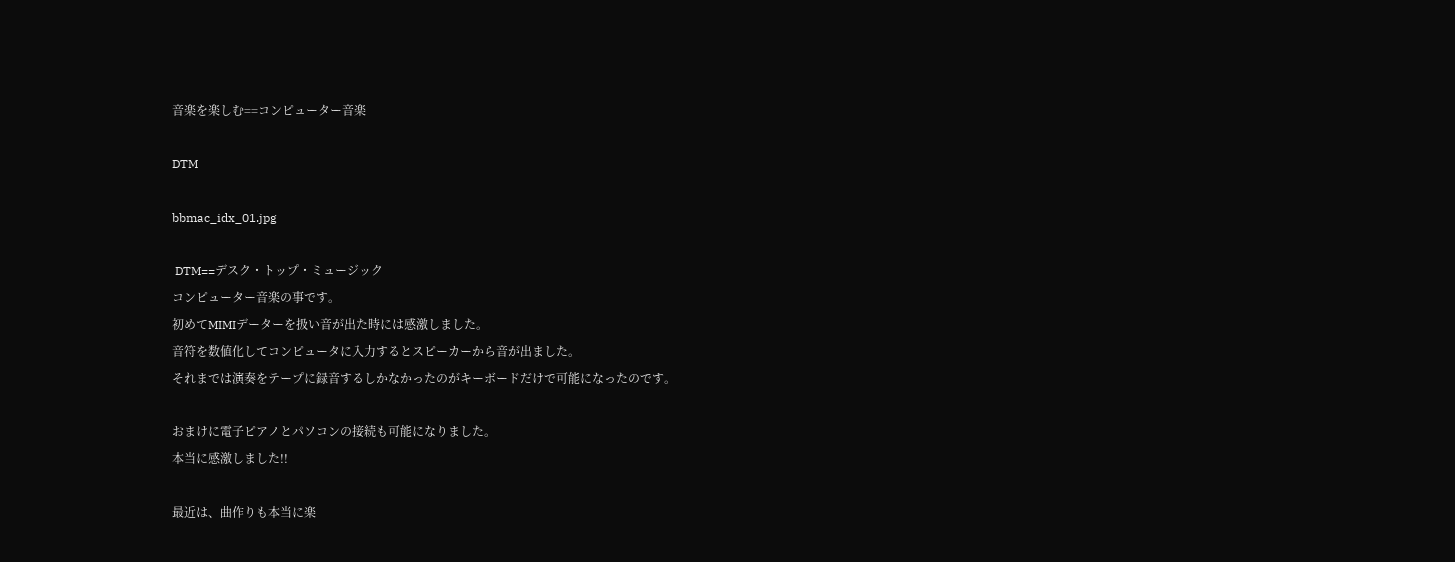音楽を楽しむ==コンピューター音楽

DTM

bbmac_idx_01.jpg

 DTM==デスク・トップ・ミュージック
コンピューター音楽の事です。
初めてMIMIデーターを扱い音が出た時には感激しました。
音符を数値化してコンピュータに入力するとスピーカーから音が出ました。
それまでは演奏をテープに録音するしかなかったのがキーボードだけで可能になったのです。

おまけに電子ピアノとパソコンの接続も可能になりました。
本当に感激しました!!

最近は、曲作りも本当に楽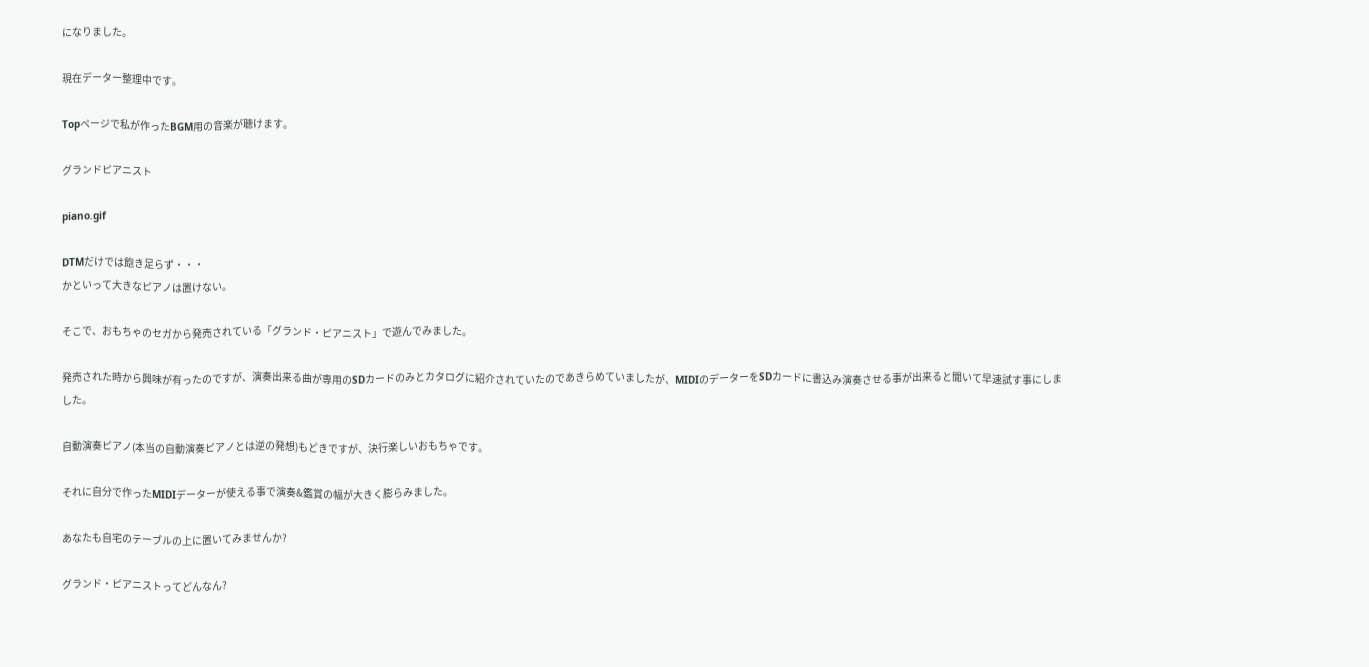になりました。

現在データー整理中です。

Topページで私が作ったBGM用の音楽が聴けます。

グランドピアニスト

piano.gif

DTMだけでは飽き足らず・・・
かといって大きなピアノは置けない。

そこで、おもちゃのセガから発売されている「グランド・ピアニスト」で遊んでみました。

発売された時から興味が有ったのですが、演奏出来る曲が専用のSDカードのみとカタログに紹介されていたのであきらめていましたが、MIDIのデーターをSDカードに書込み演奏させる事が出来ると聞いて早速試す事にしました。

自動演奏ピアノ(本当の自動演奏ピアノとは逆の発想)もどきですが、決行楽しいおもちゃです。

それに自分で作ったMIDIデーターが使える事で演奏&鑑賞の幅が大きく膨らみました。

あなたも自宅のテーブルの上に置いてみませんか?

グランド・ピアニストってどんなん?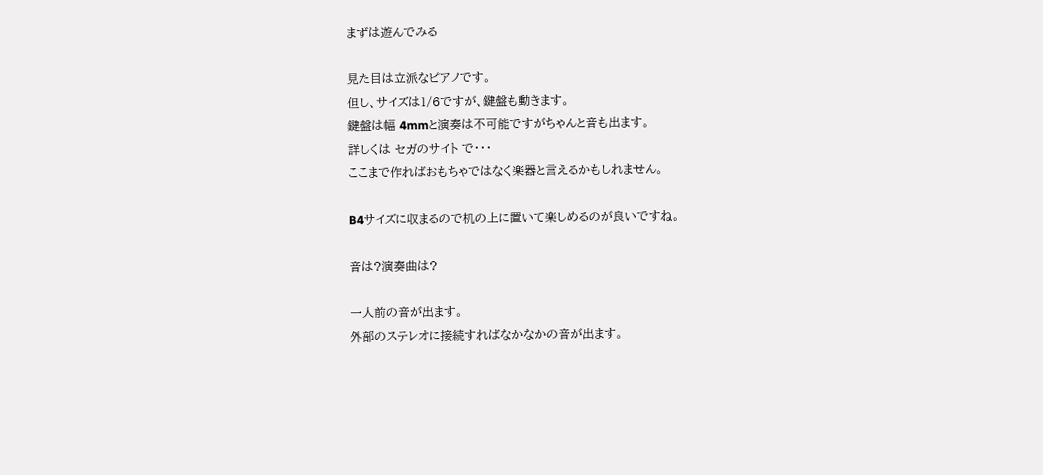まずは遊んでみる

見た目は立派なピアノです。
但し、サイズは1/6ですが、鍵盤も動きます。
鍵盤は幅 4mmと演奏は不可能ですがちゃんと音も出ます。
詳しくは セガのサイト で・・・
ここまで作ればおもちゃではなく楽器と言えるかもしれません。

B4サイズに収まるので机の上に置いて楽しめるのが良いですね。

音は?演奏曲は?

一人前の音が出ます。
外部のステレオに接続すればなかなかの音が出ます。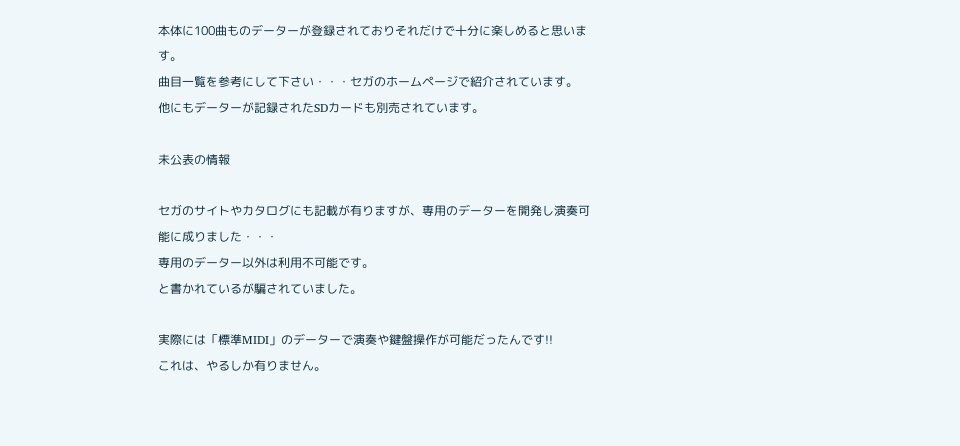本体に100曲ものデーターが登録されておりそれだけで十分に楽しめると思います。
曲目一覧を参考にして下さい・・・セガのホームページで紹介されています。
他にもデーターが記録されたSDカードも別売されています。

未公表の情報

セガのサイトやカタログにも記載が有りますが、専用のデーターを開発し演奏可能に成りました・・・
専用のデーター以外は利用不可能です。
と書かれているが騙されていました。

実際には「標準MIDI」のデーターで演奏や鍵盤操作が可能だったんです!!
これは、やるしか有りません。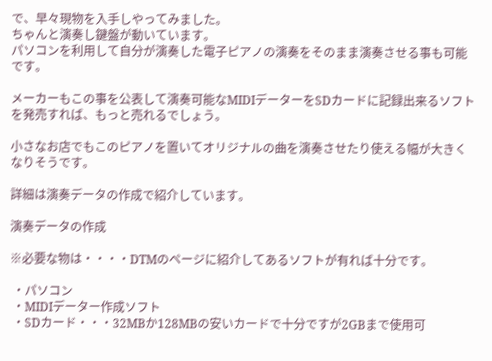で、早々現物を入手しやってみました。
ちゃんと演奏し鍵盤が動いています。
パソコンを利用して自分が演奏した電子ピアノの演奏をそのまま演奏させる事も可能です。

メーカーもこの事を公表して演奏可能なMIDIデーターをSDカードに記録出来るソフトを発売すれば、もっと売れるでしょう。

小さなお店でもこのピアノを置いてオリジナルの曲を演奏させたり使える幅が大きくなりそうです。

詳細は演奏データの作成で紹介しています。

演奏データの作成

※必要な物は・・・・DTMのページに紹介してあるソフトが有れば十分です。

 ・パソコン
 ・MIDIデーター作成ソフト
 ・SDカード・・・32MBか128MBの安いカードで十分ですが2GBまで使用可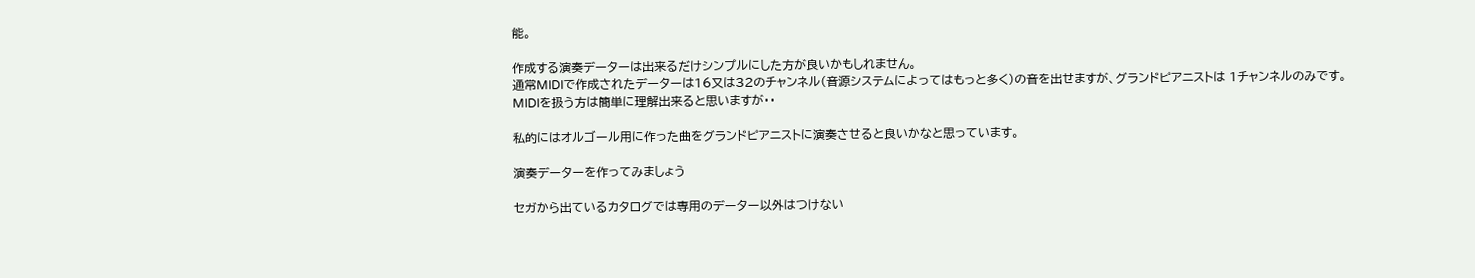能。

作成する演奏データーは出来るだけシンプルにした方が良いかもしれません。
通常MIDIで作成されたデーターは16又は32のチャンネル(音源システムによってはもっと多く)の音を出せますが、グランドピアニストは 1チャンネルのみです。
MIDIを扱う方は簡単に理解出来ると思いますが・・

私的にはオルゴール用に作った曲をグランドピアニストに演奏させると良いかなと思っています。

演奏データーを作ってみましょう

セガから出ているカタログでは専用のデーター以外はつけない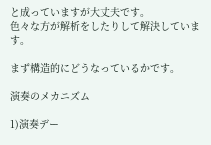と成っていますが大丈夫です。
色々な方が解析をしたりして解決しています。

まず構造的にどうなっているかです。

演奏のメカニズム

1)演奏デー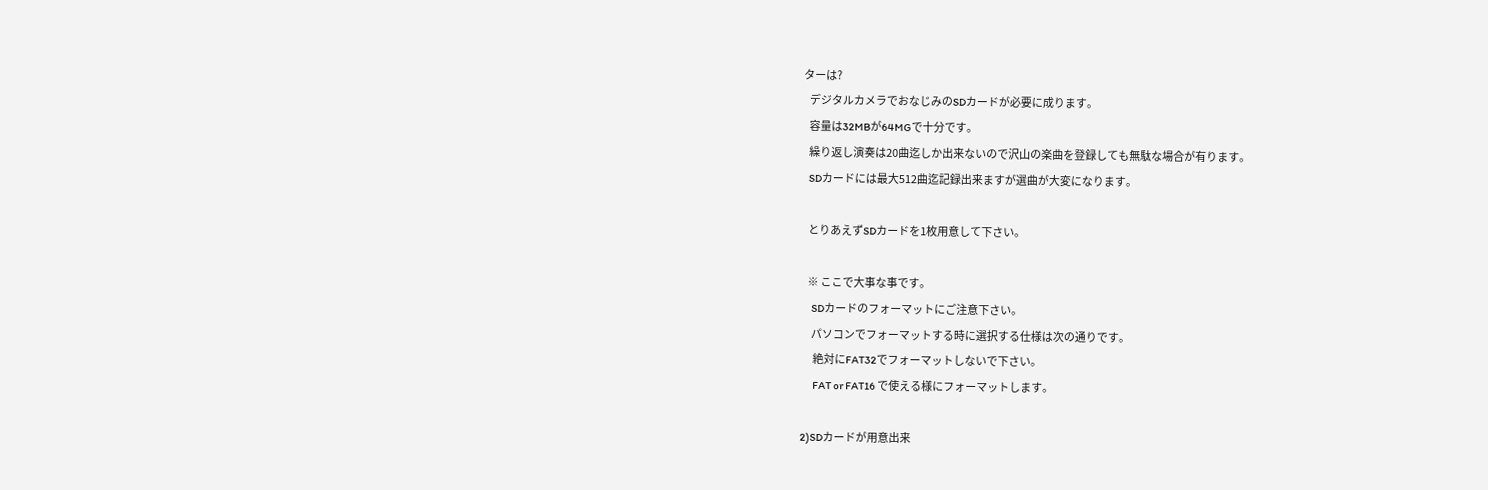ターは?
   デジタルカメラでおなじみのSDカードが必要に成ります。
   容量は32MBが64MGで十分です。
   繰り返し演奏は20曲迄しか出来ないので沢山の楽曲を登録しても無駄な場合が有ります。
   SDカードには最大512曲迄記録出来ますが選曲が大変になります。

   とりあえずSDカードを1枚用意して下さい。

   ※ ここで大事な事です。
     SDカードのフォーマットにご注意下さい。
     パソコンでフォーマットする時に選択する仕様は次の通りです。
      絶対にFAT32でフォーマットしないで下さい。
      FAT or FAT16 で使える様にフォーマットします。

2)SDカードが用意出来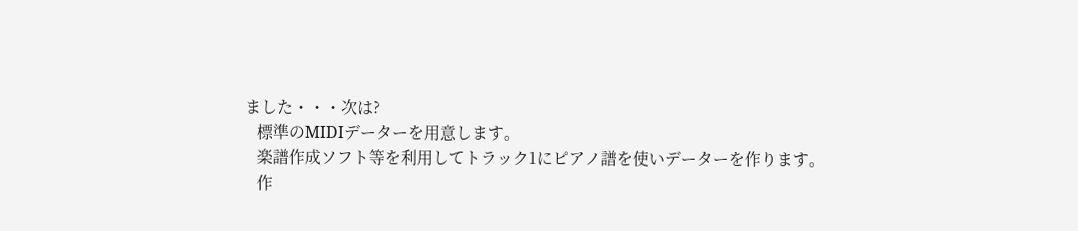ました・・・次は?
   標準のMIDIデーターを用意します。
   楽譜作成ソフト等を利用してトラック1にピアノ譜を使いデーターを作ります。
   作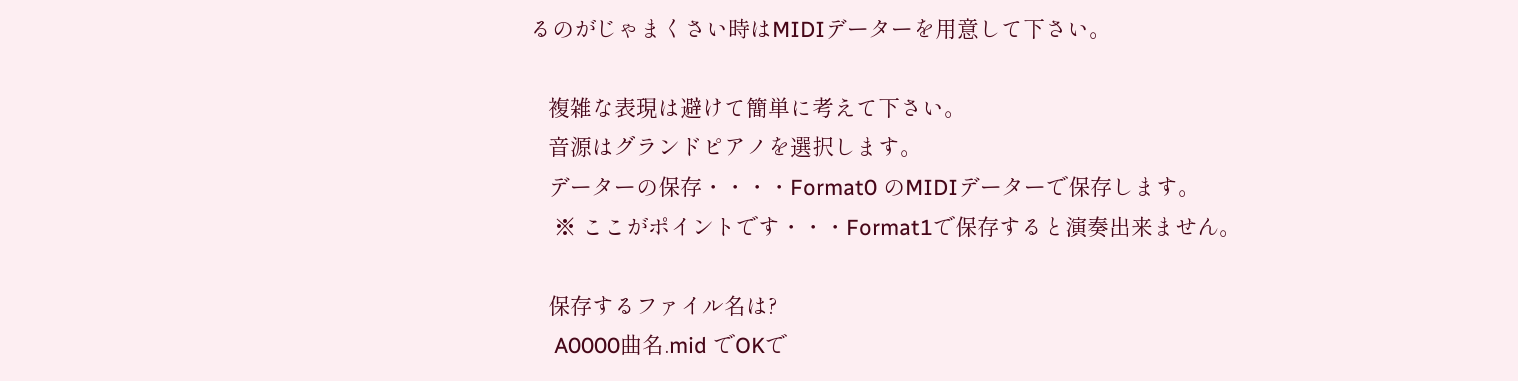るのがじゃまくさい時はMIDIデーターを用意して下さい。

   複雑な表現は避けて簡単に考えて下さい。
   音源はグランドピアノを選択します。
   データーの保存・・・・Format0 のMIDIデーターで保存します。
    ※ ここがポイントです・・・Format1で保存すると演奏出来ません。

   保存するファイル名は?
    A0000曲名.mid でOKで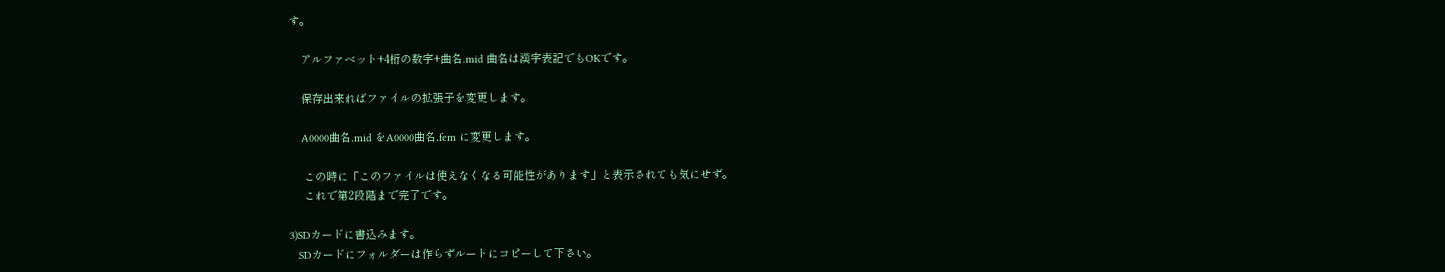す。

    アルファベット+4桁の数字+曲名.mid 曲名は漢字表記でもOKです。

    保存出来ればファイルの拡張子を変更します。

    A0000曲名.mid をA0000曲名.fem に変更します。

     この時に「このファイルは使えなくなる可能性があります」と表示されても気にせず。
     これで第2段階まで完了です。

3)SDカードに書込みます。
   SDカードにフォルダーは作らずルートにコピーして下さい。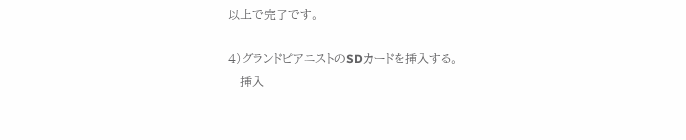以上で完了です。

4)グランドピアニストのSDカードを挿入する。
   挿入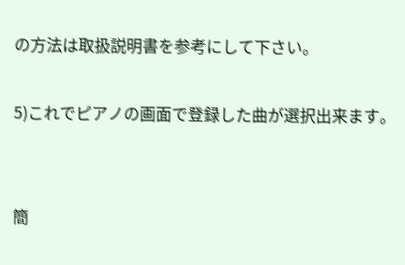の方法は取扱説明書を参考にして下さい。

5)これでピアノの画面で登録した曲が選択出来ます。


簡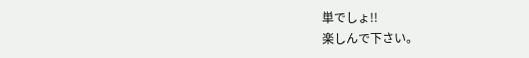単でしょ!!
楽しんで下さい。